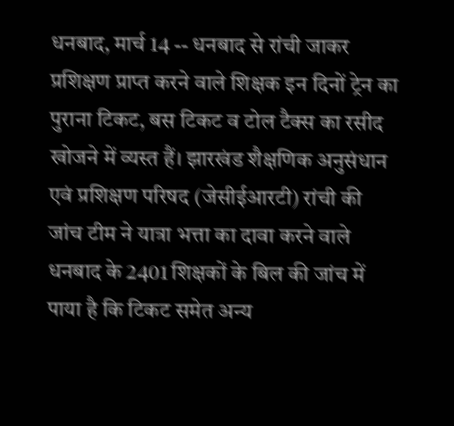धनबाद, मार्च 14 -- धनबाद से रांची जाकर प्रशिक्षण प्राप्त करने वाले शिक्षक इन दिनों ट्रेन का पुराना टिकट, बस टिकट व टोल टैक्स का रसीद खोजने में व्यस्त हैं। झारखंड शैक्षणिक अनुसंधान एवं प्रशिक्षण परिषद (जेसीईआरटी) रांची की जांच टीम ने यात्रा भत्ता का दावा करने वाले धनबाद के 2401 शिक्षकों के बिल की जांच में पाया है कि टिकट समेत अन्य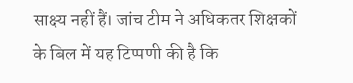साक्ष्य नहीं हैं। जांच टीम ने अधिकतर शिक्षकों के बिल में यह टिप्पणी की है कि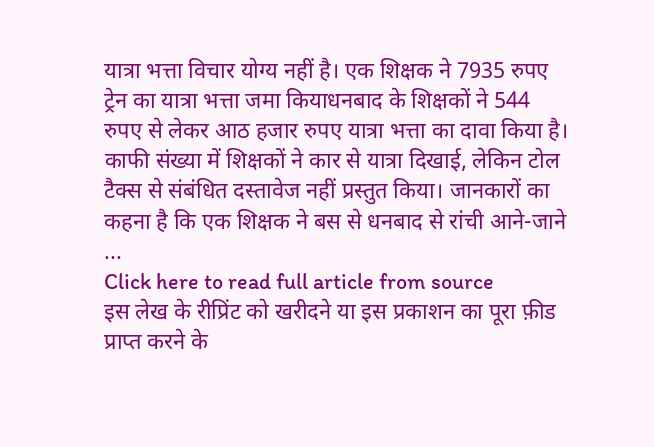यात्रा भत्ता विचार योग्य नहीं है। एक शिक्षक ने 7935 रुपए ट्रेन का यात्रा भत्ता जमा कियाधनबाद के शिक्षकों ने 544 रुपए से लेकर आठ हजार रुपए यात्रा भत्ता का दावा किया है। काफी संख्या में शिक्षकों ने कार से यात्रा दिखाई, लेकिन टोल टैक्स से संबंधित दस्तावेज नहीं प्रस्तुत किया। जानकारों का कहना है कि एक शिक्षक ने बस से धनबाद से रांची आने-जाने ...
Click here to read full article from source
इस लेख के रीप्रिंट को खरीदने या इस प्रकाशन का पूरा फ़ीड प्राप्त करने के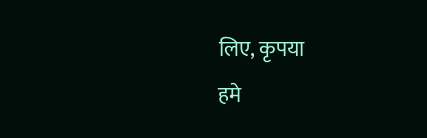लिए, कृपया
हमे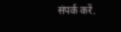संपर्क करें.